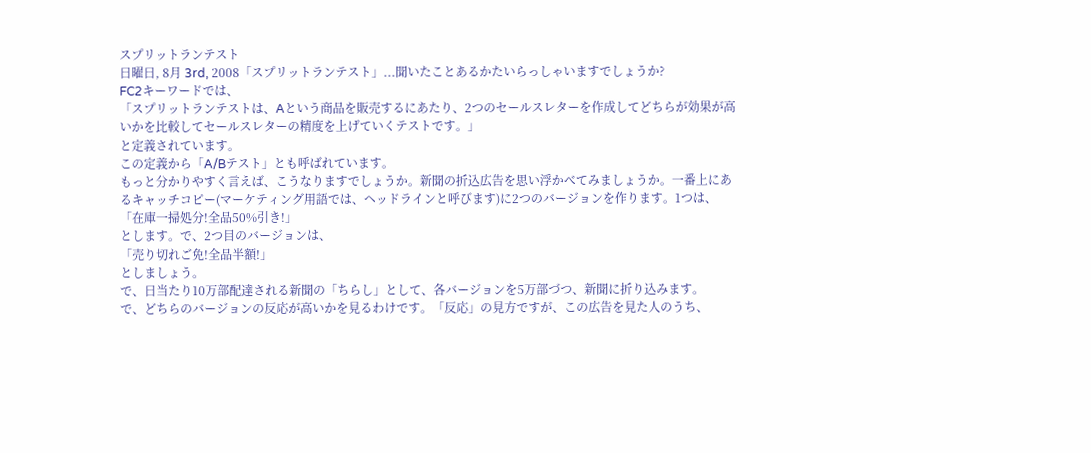スプリットランテスト
日曜日, 8月 3rd, 2008「スプリットランテスト」...聞いたことあるかたいらっしゃいますでしょうか?
FC2キーワードでは、
「スプリットランテストは、Aという商品を販売するにあたり、2つのセールスレターを作成してどちらが効果が高いかを比較してセールスレターの精度を上げていくテストです。」
と定義されています。
この定義から「A/Bテスト」とも呼ばれています。
もっと分かりやすく言えば、こうなりますでしょうか。新聞の折込広告を思い浮かべてみましょうか。一番上にあるキャッチコピー(マーケティング用語では、ヘッドラインと呼びます)に2つのバージョンを作ります。1つは、
「在庫一掃処分!全品50%引き!」
とします。で、2つ目のバージョンは、
「売り切れご免!全品半額!」
としましょう。
で、日当たり10万部配達される新聞の「ちらし」として、各バージョンを5万部づつ、新聞に折り込みます。
で、どちらのバージョンの反応が高いかを見るわけです。「反応」の見方ですが、この広告を見た人のうち、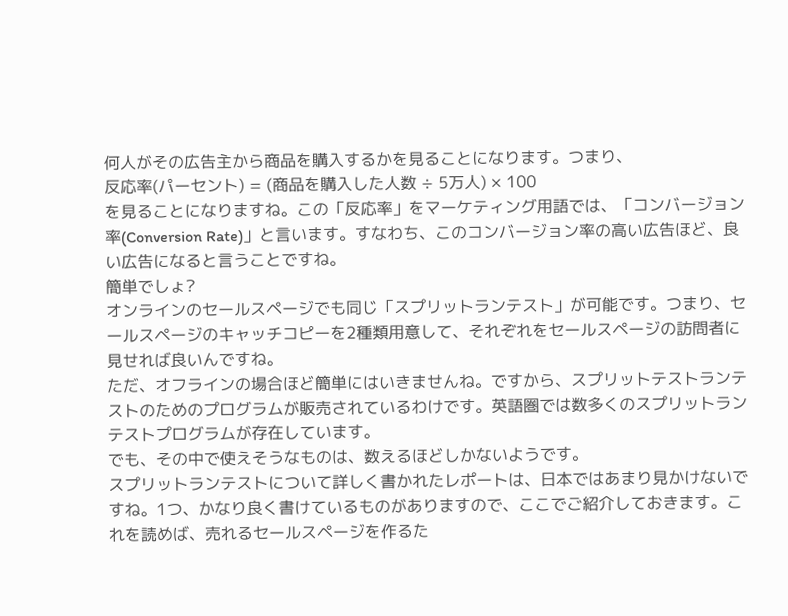何人がその広告主から商品を購入するかを見ることになります。つまり、
反応率(パーセント) = (商品を購入した人数 ÷ 5万人) × 100
を見ることになりますね。この「反応率」をマーケティング用語では、「コンバージョン率(Conversion Rate)」と言います。すなわち、このコンバージョン率の高い広告ほど、良い広告になると言うことですね。
簡単でしょ?
オンラインのセールスページでも同じ「スプリットランテスト」が可能です。つまり、セールスページのキャッチコピーを2種類用意して、それぞれをセールスページの訪問者に見せれば良いんですね。
ただ、オフラインの場合ほど簡単にはいきませんね。ですから、スプリットテストランテストのためのプログラムが販売されているわけです。英語圏では数多くのスプリットランテストプログラムが存在しています。
でも、その中で使えそうなものは、数えるほどしかないようです。
スプリットランテストについて詳しく書かれたレポートは、日本ではあまり見かけないですね。1つ、かなり良く書けているものがありますので、ここでご紹介しておきます。これを読めば、売れるセールスページを作るた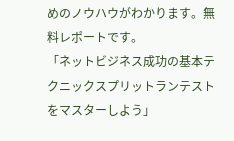めのノウハウがわかります。無料レポートです。
「ネットビジネス成功の基本テクニックスプリットランテストをマスターしよう」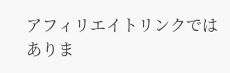アフィリエイトリンクではありま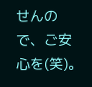せんので、ご安心を(笑)。